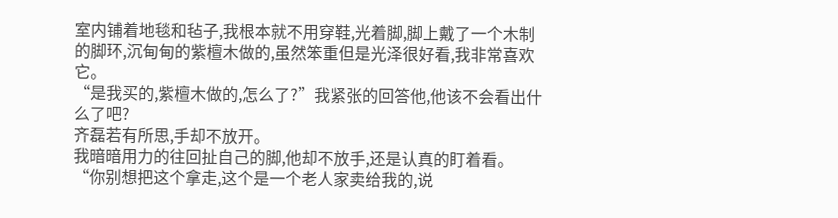室内铺着地毯和毡子,我根本就不用穿鞋,光着脚,脚上戴了一个木制的脚环,沉甸甸的紫檀木做的,虽然笨重但是光泽很好看,我非常喜欢它。
“是我买的,紫檀木做的,怎么了?”我紧张的回答他,他该不会看出什么了吧?
齐磊若有所思,手却不放开。
我暗暗用力的往回扯自己的脚,他却不放手,还是认真的盯着看。
“你别想把这个拿走,这个是一个老人家卖给我的,说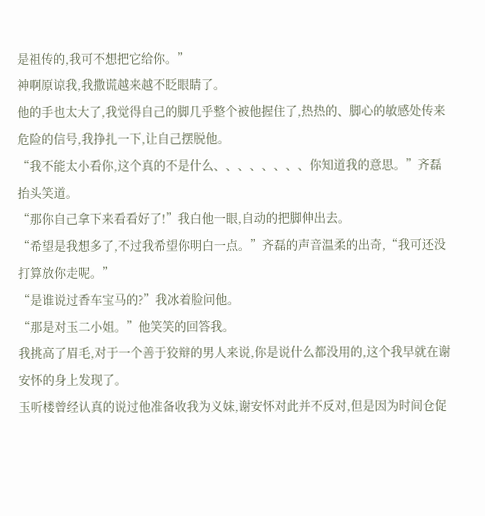是祖传的,我可不想把它给你。”
神啊原谅我,我撒谎越来越不眨眼睛了。
他的手也太大了,我觉得自己的脚几乎整个被他握住了,热热的、脚心的敏感处传来危险的信号,我挣扎一下,让自己摆脱他。
“我不能太小看你,这个真的不是什么、、、、、、、、你知道我的意思。”齐磊抬头笑道。
“那你自己拿下来看看好了!”我白他一眼,自动的把脚伸出去。
“希望是我想多了,不过我希望你明白一点。”齐磊的声音温柔的出奇,“我可还没打算放你走呢。”
“是谁说过香车宝马的?”我冰着脸问他。
“那是对玉二小姐。”他笑笑的回答我。
我挑高了眉毛,对于一个善于狡辩的男人来说,你是说什么都没用的,这个我早就在谢安怀的身上发现了。
玉听楼曾经认真的说过他准备收我为义妹,谢安怀对此并不反对,但是因为时间仓促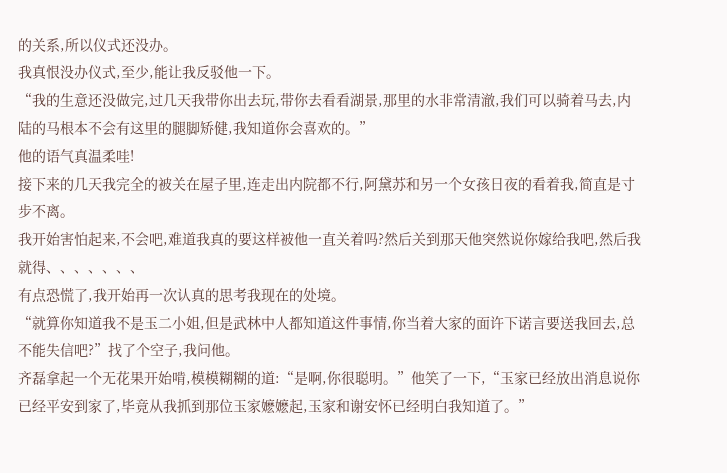的关系,所以仪式还没办。
我真恨没办仪式,至少,能让我反驳他一下。
“我的生意还没做完,过几天我带你出去玩,带你去看看湖景,那里的水非常清澈,我们可以骑着马去,内陆的马根本不会有这里的腿脚矫健,我知道你会喜欢的。”
他的语气真温柔哇!
接下来的几天我完全的被关在屋子里,连走出内院都不行,阿黛苏和另一个女孩日夜的看着我,简直是寸步不离。
我开始害怕起来,不会吧,难道我真的要这样被他一直关着吗?然后关到那天他突然说你嫁给我吧,然后我就得、、、、、、、
有点恐慌了,我开始再一次认真的思考我现在的处境。
“就算你知道我不是玉二小姐,但是武林中人都知道这件事情,你当着大家的面许下诺言要送我回去,总不能失信吧?”找了个空子,我问他。
齐磊拿起一个无花果开始啃,模模糊糊的道:“是啊,你很聪明。”他笑了一下,“玉家已经放出消息说你已经平安到家了,毕竟从我抓到那位玉家嬷嬷起,玉家和谢安怀已经明白我知道了。”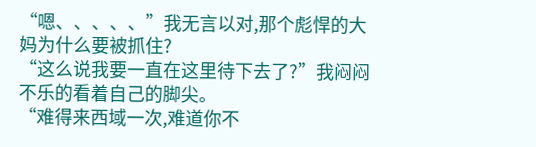“嗯、、、、、”我无言以对,那个彪悍的大妈为什么要被抓住?
“这么说我要一直在这里待下去了?”我闷闷不乐的看着自己的脚尖。
“难得来西域一次,难道你不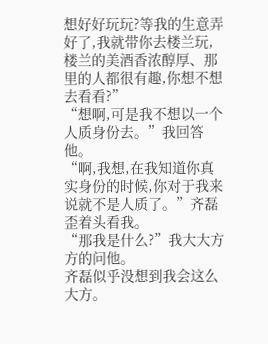想好好玩玩?等我的生意弄好了,我就带你去楼兰玩,楼兰的美酒香浓醇厚、那里的人都很有趣,你想不想去看看?”
“想啊,可是我不想以一个人质身份去。”我回答他。
“啊,我想,在我知道你真实身份的时候,你对于我来说就不是人质了。”齐磊歪着头看我。
“那我是什么?”我大大方方的问他。
齐磊似乎没想到我会这么大方。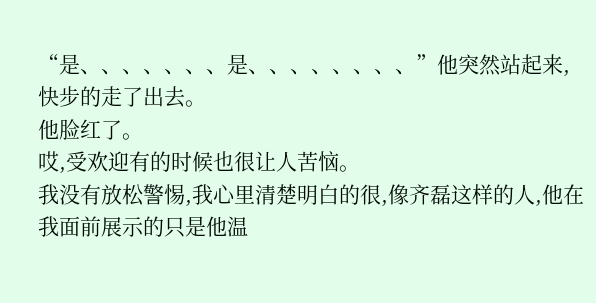“是、、、、、、、是、、、、、、、、”他突然站起来,快步的走了出去。
他脸红了。
哎,受欢迎有的时候也很让人苦恼。
我没有放松警惕,我心里清楚明白的很,像齐磊这样的人,他在我面前展示的只是他温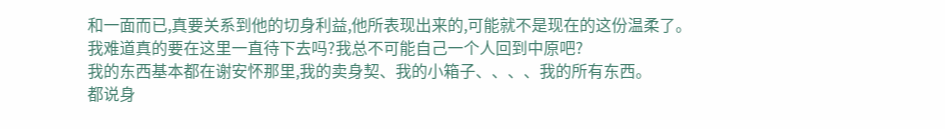和一面而已,真要关系到他的切身利益,他所表现出来的,可能就不是现在的这份温柔了。
我难道真的要在这里一直待下去吗?我总不可能自己一个人回到中原吧?
我的东西基本都在谢安怀那里,我的卖身契、我的小箱子、、、、我的所有东西。
都说身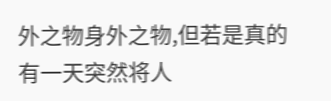外之物身外之物,但若是真的有一天突然将人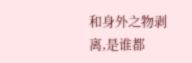和身外之物剥离,是谁都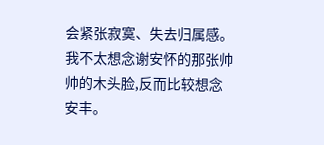会紧张寂寞、失去归属感。
我不太想念谢安怀的那张帅帅的木头脸,反而比较想念安丰。